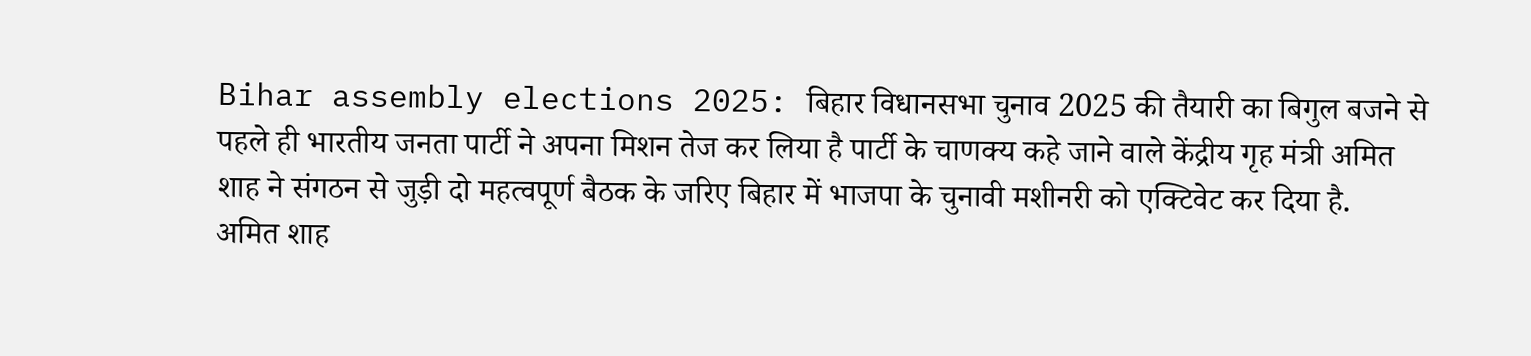Bihar assembly elections 2025: बिहार विधानसभा चुनाव 2025 की तैयारी का बिगुल बजने से पहले ही भारतीय जनता पार्टी ने अपना मिशन तेज कर लिया है पार्टी के चाणक्य कहे जाने वाले केंद्रीय गृह मंत्री अमित शाह ने संगठन से जुड़ी दो महत्वपूर्ण बैठक के जरिए बिहार में भाजपा के चुनावी मशीनरी को एक्टिवेट कर दिया है.
अमित शाह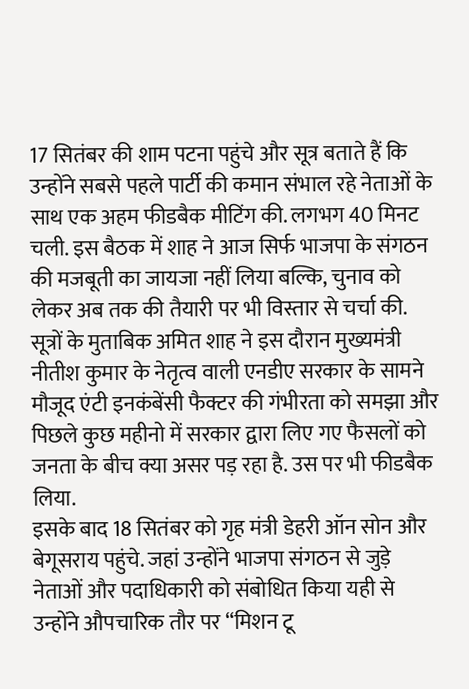17 सितंबर की शाम पटना पहुंचे और सूत्र बताते हैं कि उन्होंने सबसे पहले पार्टी की कमान संभाल रहे नेताओं के साथ एक अहम फीडबैक मीटिंग की. लगभग 40 मिनट चली. इस बैठक में शाह ने आज सिर्फ भाजपा के संगठन की मजबूती का जायजा नहीं लिया बल्कि, चुनाव को लेकर अब तक की तैयारी पर भी विस्तार से चर्चा की.
सूत्रों के मुताबिक अमित शाह ने इस दौरान मुख्यमंत्री नीतीश कुमार के नेतृत्व वाली एनडीए सरकार के सामने मौजूद एंटी इनकंबेंसी फैक्टर की गंभीरता को समझा और पिछले कुछ महीनो में सरकार द्वारा लिए गए फैसलों को जनता के बीच क्या असर पड़ रहा है. उस पर भी फीडबैक लिया.
इसके बाद 18 सितंबर को गृह मंत्री डेहरी ऑन सोन और बेगूसराय पहुंचे. जहां उन्होंने भाजपा संगठन से जुड़े नेताओं और पदाधिकारी को संबोधित किया यही से उन्होंने औपचारिक तौर पर “मिशन टू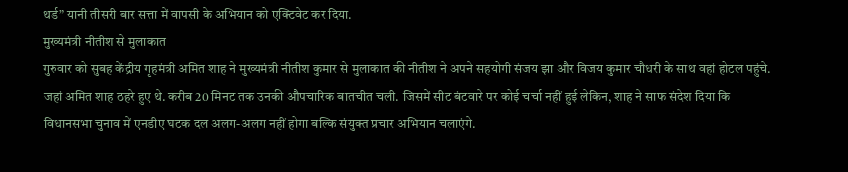थर्ड” यानी तीसरी बार सत्ता में वापसी के अभियान को एक्टिवेट कर दिया.
मुख्यमंत्री नीतीश से मुलाकात
गुरुवार को सुबह केंद्रीय गृहमंत्री अमित शाह ने मुख्यमंत्री नीतीश कुमार से मुलाकात की नीतीश ने अपने सहयोगी संजय झा और विजय कुमार चौधरी के साथ वहां होटल पहुंचे. जहां अमित शाह ठहरे हुए थे. करीब 20 मिनट तक उनकी औपचारिक बातचीत चली. जिसमें सीट बंटवारे पर कोई चर्चा नहीं हुई लेकिन, शाह ने साफ संदेश दिया कि विधानसभा चुनाव में एनडीए घटक दल अलग-अलग नहीं होगा बल्कि संयुक्त प्रचार अभियान चलाएंगे.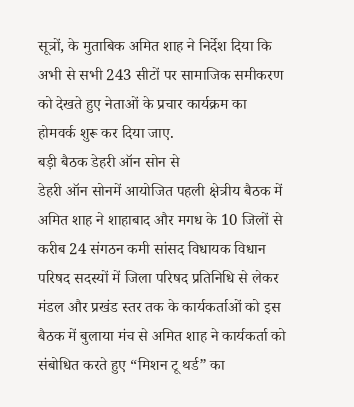सूत्रों, के मुताबिक अमित शाह ने निर्देश दिया कि अभी से सभी 243 सीटों पर सामाजिक समीकरण को देखते हुए नेताओं के प्रचार कार्यक्रम का होमवर्क शुरू कर दिया जाए.
बड़ी बैठक डेहरी ऑन सोन से
डेहरी ऑन सोनमें आयोजित पहली क्षेत्रीय बैठक में अमित शाह ने शाहाबाद और मगध के 10 जिलों से करीब 24 संगठन कमी सांसद विधायक विधान परिषद सदस्यों में जिला परिषद प्रतिनिधि से लेकर मंडल और प्रखंड स्तर तक के कार्यकर्ताओं को इस बैठक में बुलाया मंच से अमित शाह ने कार्यकर्ता को संबोधित करते हुए “मिशन टू थर्ड” का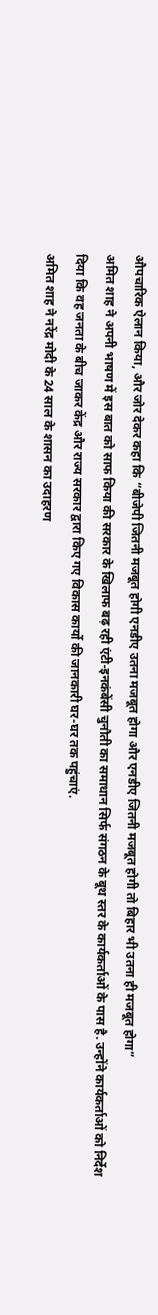औपचारिक ऐलान किया, और जोर देकर कहा कि “बीजेपी जितनी मजबूत होगी एनडीए उतना मजबूत होगा और एनडीए जितनी मजबूत होगी तो बिहार भी उतना ही मजबूत होगा”
अमित शाह ने अपनी भाषण में इस बात को साफ किया की सरकार के खिलाफ बढ़ रही एंटी-इनकंबेंसी चुनौती का समाधान सिर्फ संगठन के बूथ स्तर के कार्यकर्ताओं के पास है. उन्होंने कार्यकर्ताओं को निर्देश दिया कि वह जनता के बीच जाकर केंद्र और राज्य सरकार द्वारा किए गए विकास कार्यो की जानकारी घर-घर तक पहुंचाएं.
अमित शाह ने नरेंद्र मोदी के 24 साल के शासन का उदाहरण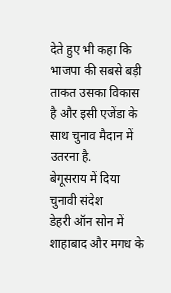देते हुए भी कहा कि भाजपा की सबसे बड़ी ताकत उसका विकास है और इसी एजेंडा के साथ चुनाव मैदान में उतरना है.
बेगूसराय में दिया चुनावी संदेश
डेहरी ऑन सोन में शाहाबाद और मगध के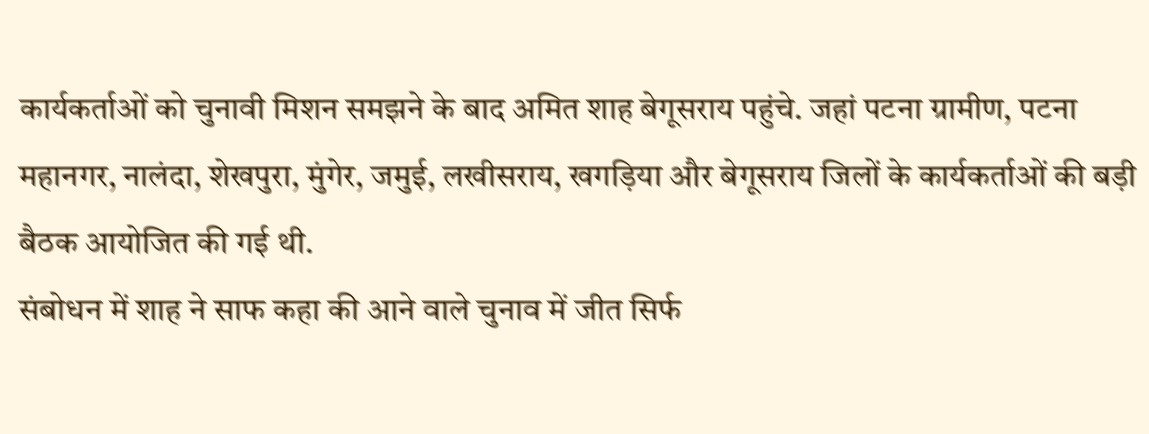कार्यकर्ताओं को चुनावी मिशन समझने के बाद अमित शाह बेगूसराय पहुंचे. जहां पटना ग्रामीण, पटना महानगर, नालंदा, शेखपुरा, मुंगेर, जमुई, लखीसराय, खगड़िया और बेगूसराय जिलों के कार्यकर्ताओं की बड़ी बैठक आयोजित की गई थी.
संबोधन में शाह ने साफ कहा की आने वाले चुनाव में जीत सिर्फ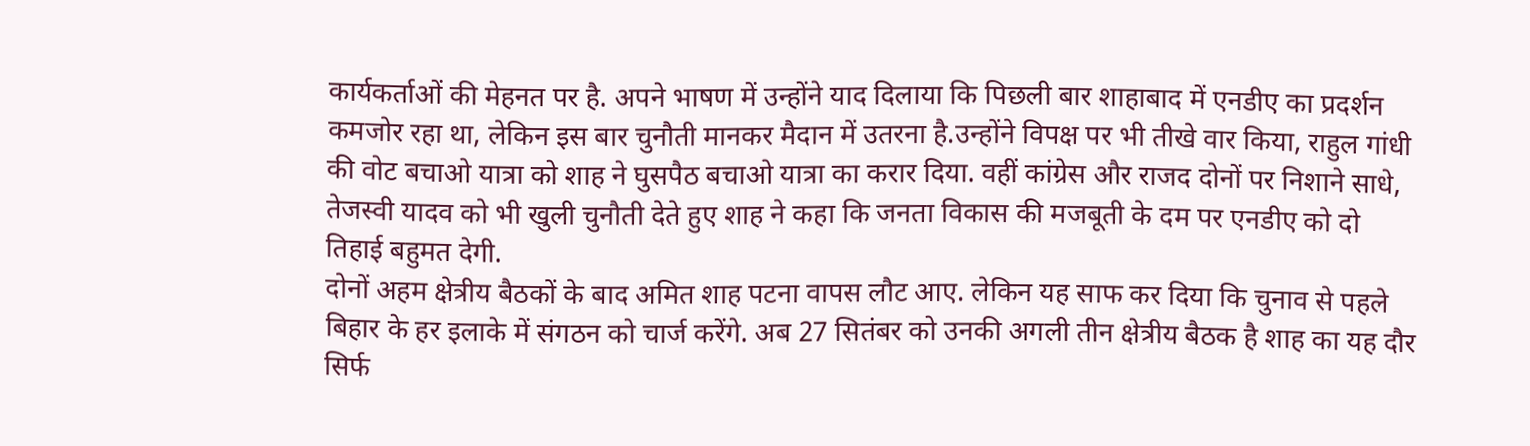कार्यकर्ताओं की मेहनत पर है. अपने भाषण में उन्होंने याद दिलाया कि पिछली बार शाहाबाद में एनडीए का प्रदर्शन कमजोर रहा था, लेकिन इस बार चुनौती मानकर मैदान में उतरना है.उन्होंने विपक्ष पर भी तीखे वार किया, राहुल गांधी की वोट बचाओ यात्रा को शाह ने घुसपैठ बचाओ यात्रा का करार दिया. वहीं कांग्रेस और राजद दोनों पर निशाने साधे, तेजस्वी यादव को भी खुली चुनौती देते हुए शाह ने कहा कि जनता विकास की मजबूती के दम पर एनडीए को दो तिहाई बहुमत देगी.
दोनों अहम क्षेत्रीय बैठकों के बाद अमित शाह पटना वापस लौट आए. लेकिन यह साफ कर दिया कि चुनाव से पहले बिहार के हर इलाके में संगठन को चार्ज करेंगे. अब 27 सितंबर को उनकी अगली तीन क्षेत्रीय बैठक है शाह का यह दौर सिर्फ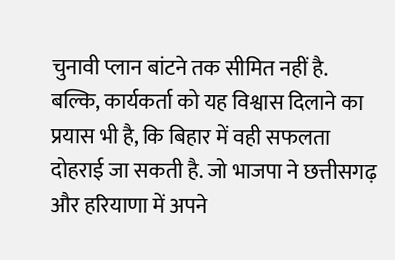चुनावी प्लान बांटने तक सीमित नहीं है. बल्कि, कार्यकर्ता को यह विश्वास दिलाने का प्रयास भी है, कि बिहार में वही सफलता दोहराई जा सकती है. जो भाजपा ने छत्तीसगढ़ और हरियाणा में अपने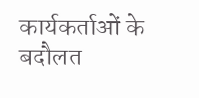कार्यकर्ताओं के बदौलत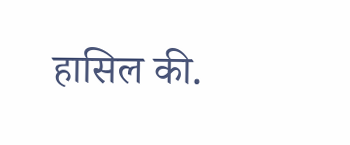हासिल की.